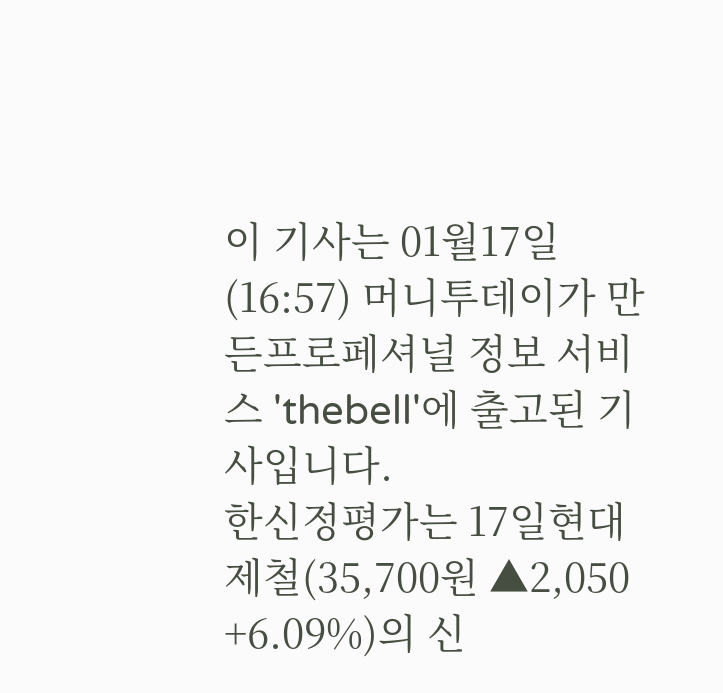이 기사는 01월17일(16:57) 머니투데이가 만든프로페셔널 정보 서비스 'thebell'에 출고된 기사입니다.
한신정평가는 17일현대제철(35,700원 ▲2,050 +6.09%)의 신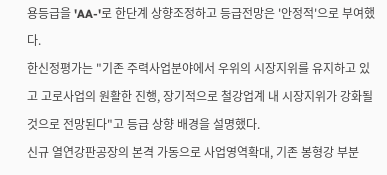용등급을 'AA-'로 한단계 상향조정하고 등급전망은 '안정적'으로 부여했다.
한신정평가는 "기존 주력사업분야에서 우위의 시장지위를 유지하고 있고 고로사업의 원활한 진행, 장기적으로 철강업계 내 시장지위가 강화될 것으로 전망된다"고 등급 상향 배경을 설명했다.
신규 열연강판공장의 본격 가동으로 사업영역확대, 기존 봉형강 부분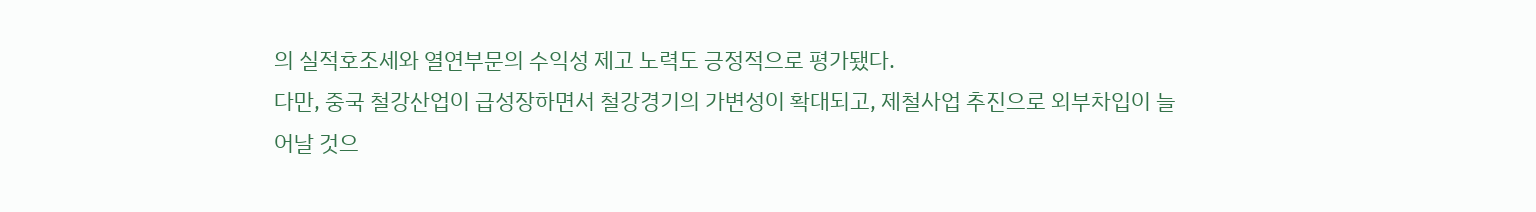의 실적호조세와 열연부문의 수익성 제고 노력도 긍정적으로 평가됐다.
다만, 중국 철강산업이 급성장하면서 철강경기의 가변성이 확대되고, 제철사업 추진으로 외부차입이 늘어날 것으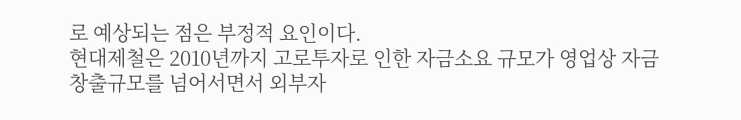로 예상되는 점은 부정적 요인이다.
현대제철은 2010년까지 고로투자로 인한 자금소요 규모가 영업상 자금창출규모를 넘어서면서 외부자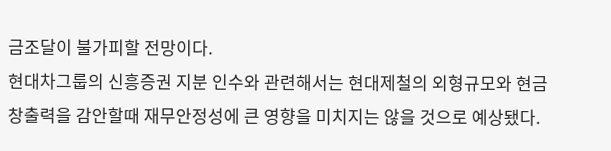금조달이 불가피할 전망이다.
현대차그룹의 신흥증권 지분 인수와 관련해서는 현대제철의 외형규모와 현금창출력을 감안할때 재무안정성에 큰 영향을 미치지는 않을 것으로 예상됐다.